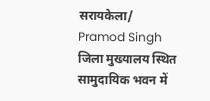सरायकेला/ Pramod Singh जिला मुख्यालय स्थित सामुदायिक भवन में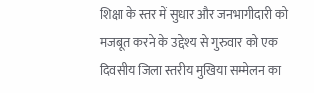शिक्षा के स्तर में सुधार और जनभागीदारी को मजबूत करने के उद्देश्य से गुरुवार को एक दिवसीय जिला स्तरीय मुखिया सम्मेलन का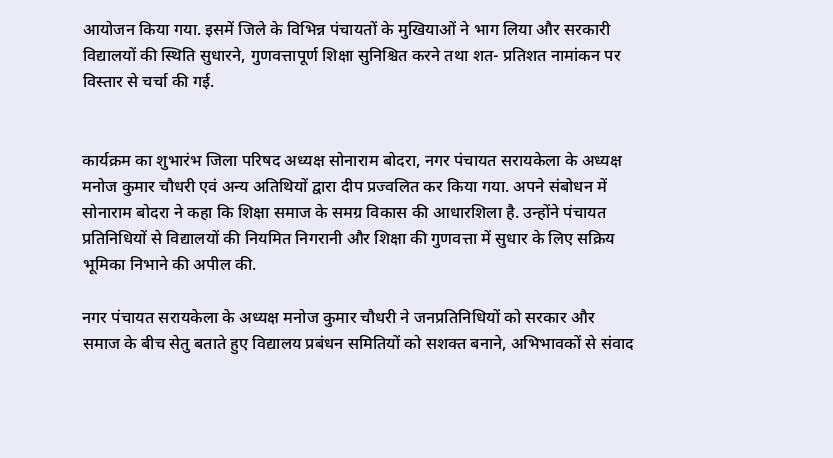आयोजन किया गया. इसमें जिले के विभिन्न पंचायतों के मुखियाओं ने भाग लिया और सरकारी विद्यालयों की स्थिति सुधारने, गुणवत्तापूर्ण शिक्षा सुनिश्चित करने तथा शत- प्रतिशत नामांकन पर विस्तार से चर्चा की गई.


कार्यक्रम का शुभारंभ जिला परिषद अध्यक्ष सोनाराम बोदरा, नगर पंचायत सरायकेला के अध्यक्ष मनोज कुमार चौधरी एवं अन्य अतिथियों द्वारा दीप प्रज्वलित कर किया गया. अपने संबोधन में सोनाराम बोदरा ने कहा कि शिक्षा समाज के समग्र विकास की आधारशिला है. उन्होंने पंचायत प्रतिनिधियों से विद्यालयों की नियमित निगरानी और शिक्षा की गुणवत्ता में सुधार के लिए सक्रिय भूमिका निभाने की अपील की.

नगर पंचायत सरायकेला के अध्यक्ष मनोज कुमार चौधरी ने जनप्रतिनिधियों को सरकार और समाज के बीच सेतु बताते हुए विद्यालय प्रबंधन समितियों को सशक्त बनाने, अभिभावकों से संवाद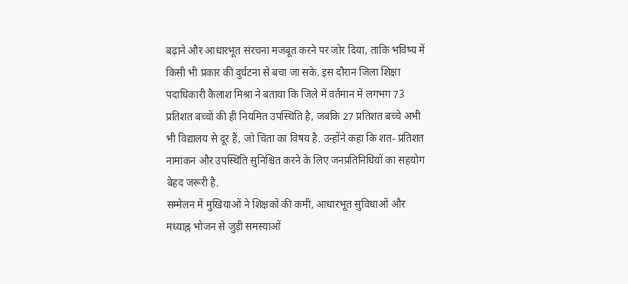बढ़ाने और आधारभूत संरचना मजबूत करने पर जोर दिया, ताकि भविष्य में किसी भी प्रकार की दुर्घटना से बचा जा सके. इस दौरान जिला शिक्षा पदाधिकारी कैलाश मिश्रा ने बताया कि जिले में वर्तमान में लगभग 73 प्रतिशत बच्चों की ही नियमित उपस्थिति है, जबकि 27 प्रतिशत बच्चे अभी भी विद्यालय से दूर हैं, जो चिंता का विषय है. उन्होंने कहा कि शत- प्रतिशत नामांकन और उपस्थिति सुनिश्चित करने के लिए जनप्रतिनिधियों का सहयोग बेहद जरूरी है.
सम्मेलन में मुखियाओं ने शिक्षकों की कमी, आधारभूत सुविधाओं और मध्याह्न भोजन से जुड़ी समस्याओं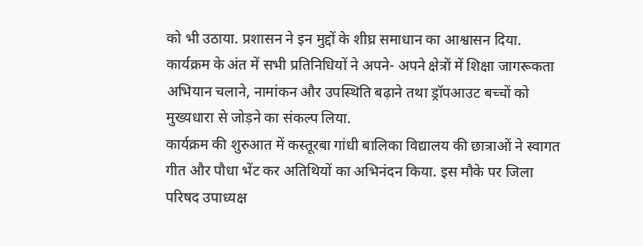को भी उठाया. प्रशासन ने इन मुद्दों के शीघ्र समाधान का आश्वासन दिया. कार्यक्रम के अंत में सभी प्रतिनिधियों ने अपने- अपने क्षेत्रों में शिक्षा जागरूकता अभियान चलाने, नामांकन और उपस्थिति बढ़ाने तथा ड्रॉपआउट बच्चों को मुख्यधारा से जोड़ने का संकल्प लिया.
कार्यक्रम की शुरुआत में कस्तूरबा गांधी बालिका विद्यालय की छात्राओं ने स्वागत गीत और पौधा भेंट कर अतिथियों का अभिनंदन किया. इस मौके पर जिला परिषद उपाध्यक्ष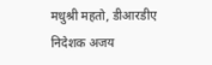मधुश्री महतो, डीआरडीए निदेशक अजय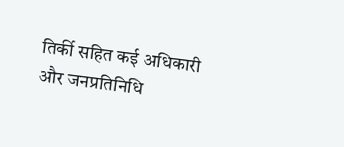तिर्की सहित कई अधिकारी और जनप्रतिनिधि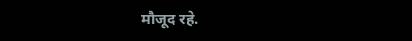मौजूद रहे.